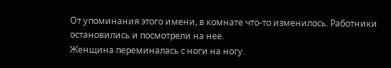От упоминания этого имени, в комнате что-то изменилось. Работники остановились и посмотрели на нее.
Женщина переминалась с ноги на ногу.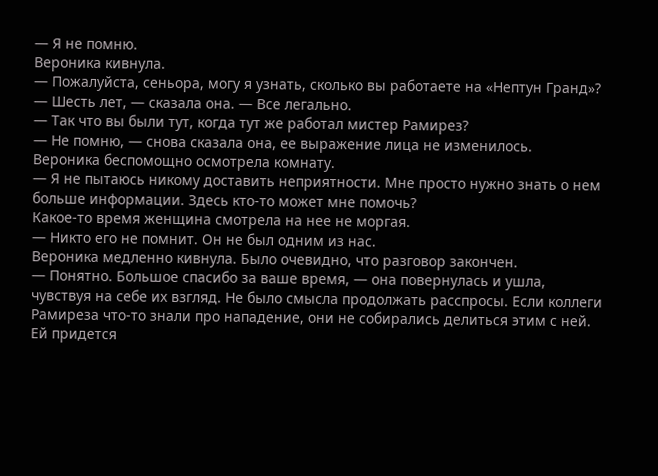— Я не помню.
Вероника кивнула.
— Пожалуйста, сеньора, могу я узнать, сколько вы работаете на «Нептун Гранд»?
— Шесть лет, — сказала она. — Все легально.
— Так что вы были тут, когда тут же работал мистер Рамирез?
— Не помню, — снова сказала она, ее выражение лица не изменилось.
Вероника беспомощно осмотрела комнату.
— Я не пытаюсь никому доставить неприятности. Мне просто нужно знать о нем больше информации. Здесь кто-то может мне помочь?
Какое-то время женщина смотрела на нее не моргая.
— Никто его не помнит. Он не был одним из нас.
Вероника медленно кивнула. Было очевидно, что разговор закончен.
— Понятно. Большое спасибо за ваше время, — она повернулась и ушла, чувствуя на себе их взгляд. Не было смысла продолжать расспросы. Если коллеги Рамиреза что-то знали про нападение, они не собирались делиться этим с ней. Ей придется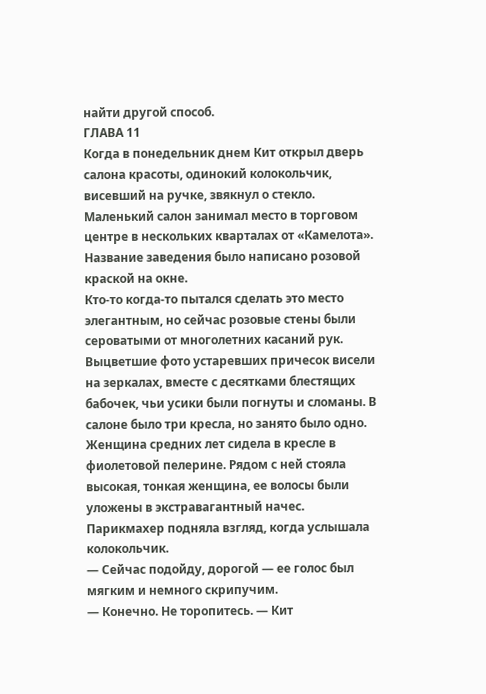найти другой способ.
ГЛАВА 11
Когда в понедельник днем Кит открыл дверь салона красоты, одинокий колокольчик, висевший на ручке, звякнул о стекло. Маленький салон занимал место в торговом центре в нескольких кварталах от «Камелота». Название заведения было написано розовой краской на окне.
Кто-то когда-то пытался сделать это место элегантным, но сейчас розовые стены были сероватыми от многолетних касаний рук. Выцветшие фото устаревших причесок висели на зеркалах, вместе с десятками блестящих бабочек, чьи усики были погнуты и сломаны. В салоне было три кресла, но занято было одно. Женщина средних лет сидела в кресле в фиолетовой пелерине. Рядом с ней стояла высокая, тонкая женщина, ее волосы были уложены в экстравагантный начес.
Парикмахер подняла взгляд, когда услышала колокольчик.
— Сейчас подойду, дорогой — ее голос был мягким и немного скрипучим.
— Конечно. Не торопитесь. — Кит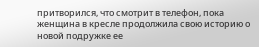притворился, что смотрит в телефон, пока женщина в кресле продолжила свою историю о новой подружке ее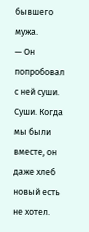бывшего мужа.
— Он попробовал с ней суши. Суши. Когда мы были вместе, он даже хлеб новый есть не хотел.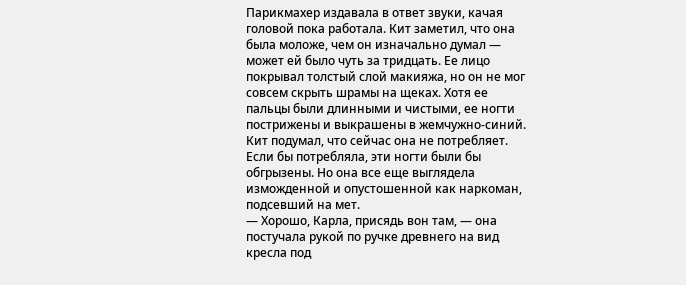Парикмахер издавала в ответ звуки, качая головой пока работала. Кит заметил, что она была моложе, чем он изначально думал — может ей было чуть за тридцать. Ее лицо покрывал толстый слой макияжа, но он не мог совсем скрыть шрамы на щеках. Хотя ее пальцы были длинными и чистыми, ее ногти пострижены и выкрашены в жемчужно-синий.
Кит подумал, что сейчас она не потребляет. Если бы потребляла, эти ногти были бы обгрызены. Но она все еще выглядела изможденной и опустошенной как наркоман, подсевший на мет.
— Хорошо, Карла, присядь вон там, — она постучала рукой по ручке древнего на вид кресла под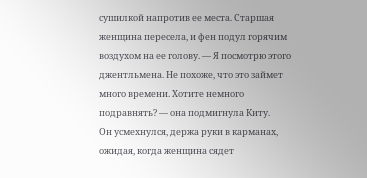сушилкой напротив ее места. Старшая женщина пересела, и фен подул горячим воздухом на ее голову. — Я посмотрю этого джентльмена. Не похоже, что это займет много времени. Хотите немного подравнять? — она подмигнула Киту.
Он усмехнулся, держа руки в карманах, ожидая, когда женщина сядет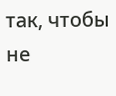так, чтобы не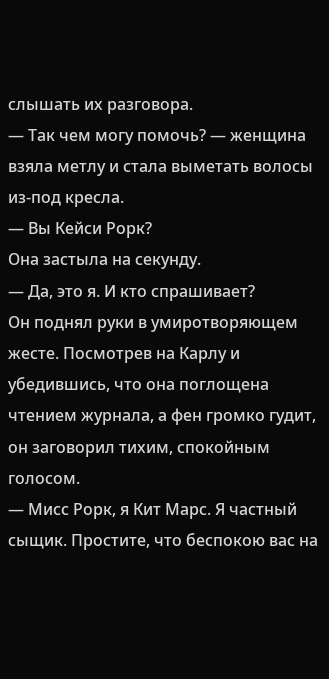слышать их разговора.
— Так чем могу помочь? — женщина взяла метлу и стала выметать волосы из-под кресла.
— Вы Кейси Рорк?
Она застыла на секунду.
— Да, это я. И кто спрашивает?
Он поднял руки в умиротворяющем жесте. Посмотрев на Карлу и убедившись, что она поглощена чтением журнала, а фен громко гудит, он заговорил тихим, спокойным голосом.
— Мисс Рорк, я Кит Марс. Я частный сыщик. Простите, что беспокою вас на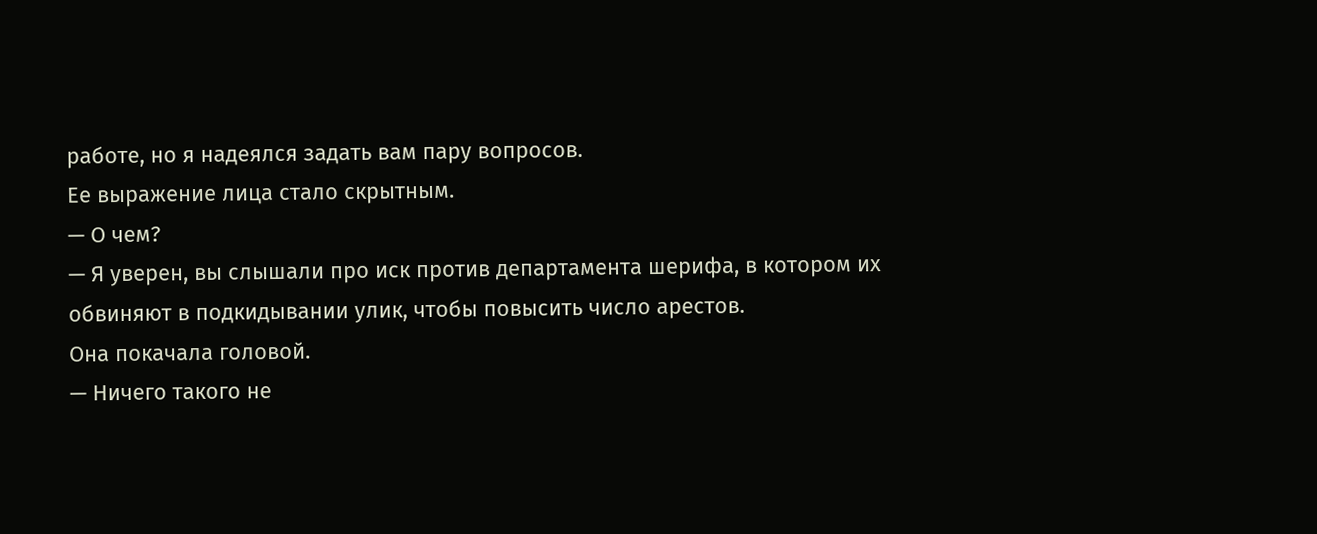работе, но я надеялся задать вам пару вопросов.
Ее выражение лица стало скрытным.
— О чем?
— Я уверен, вы слышали про иск против департамента шерифа, в котором их обвиняют в подкидывании улик, чтобы повысить число арестов.
Она покачала головой.
— Ничего такого не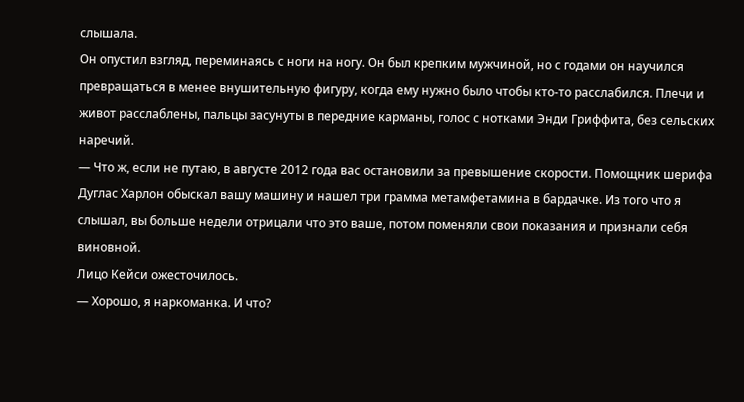слышала.
Он опустил взгляд, переминаясь с ноги на ногу. Он был крепким мужчиной, но с годами он научился превращаться в менее внушительную фигуру, когда ему нужно было чтобы кто-то расслабился. Плечи и живот расслаблены, пальцы засунуты в передние карманы, голос с нотками Энди Гриффита, без сельских наречий.
— Что ж, если не путаю, в августе 2012 года вас остановили за превышение скорости. Помощник шерифа Дуглас Харлон обыскал вашу машину и нашел три грамма метамфетамина в бардачке. Из того что я слышал, вы больше недели отрицали что это ваше, потом поменяли свои показания и признали себя виновной.
Лицо Кейси ожесточилось.
— Хорошо, я наркоманка. И что?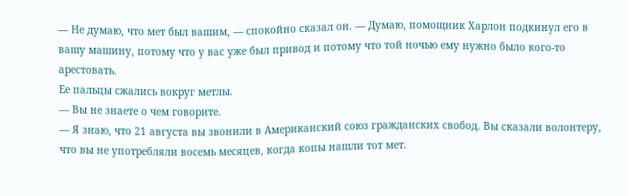— Не думаю, что мет был вашим, — спокойно сказал он. — Думаю, помощник Харлон подкинул его в вашу машину, потому что у вас уже был привод и потому что той ночью ему нужно было кого-то арестовать.
Ее пальцы сжались вокруг метлы.
— Вы не знаете о чем говорите.
— Я знаю, что 21 августа вы звонили в Американский союз гражданских свобод. Вы сказали волонтеру, что вы не употребляли восемь месяцев, когда копы нашли тот мет.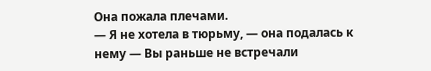Она пожала плечами.
— Я не хотела в тюрьму, — она подалась к нему — Вы раньше не встречали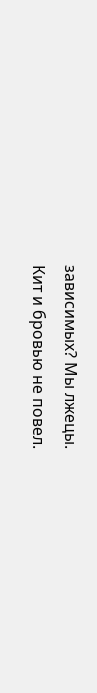зависимых? Мы лжецы.
Кит и бровью не повел.